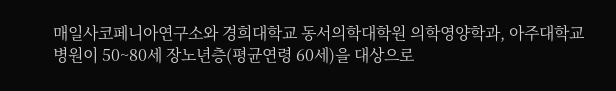매일사코페니아연구소와 경희대학교 동서의학대학원 의학영양학과, 아주대학교병원이 50~80세 장노년층(평균연령 60세)을 대상으로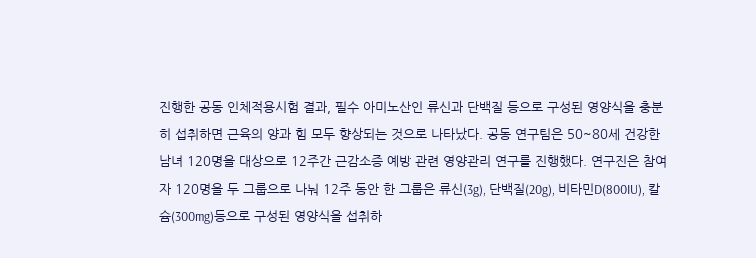진행한 공동 인체적용시험 결과, 필수 아미노산인 류신과 단백질 등으로 구성된 영양식을 충분히 섭취하면 근육의 양과 힘 모두 향상되는 것으로 나타났다. 공동 연구팀은 50~80세 건강한 남녀 120명을 대상으로 12주간 근감소증 예방 관련 영양관리 연구를 진행했다. 연구진은 참여자 120명을 두 그룹으로 나눠 12주 동안 한 그룹은 류신(3g), 단백질(20g), 비타민D(800IU), 칼슘(300mg)등으로 구성된 영양식을 섭취하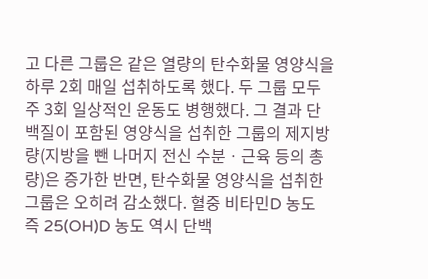고 다른 그룹은 같은 열량의 탄수화물 영양식을 하루 2회 매일 섭취하도록 했다. 두 그룹 모두 주 3회 일상적인 운동도 병행했다. 그 결과 단백질이 포함된 영양식을 섭취한 그룹의 제지방량(지방을 뺀 나머지 전신 수분ㆍ근육 등의 총량)은 증가한 반면, 탄수화물 영양식을 섭취한 그룹은 오히려 감소했다. 혈중 비타민D 농도 즉 25(OH)D 농도 역시 단백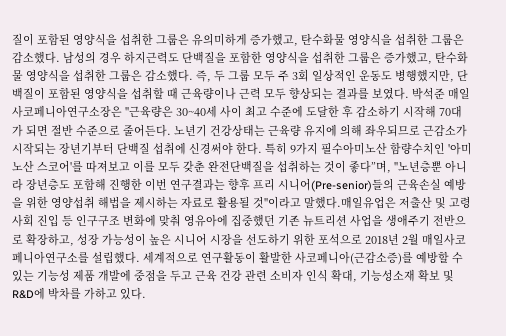질이 포함된 영양식을 섭취한 그룹은 유의미하게 증가했고, 탄수화물 영양식을 섭취한 그룹은 감소했다. 남성의 경우 하지근력도 단백질을 포함한 영양식을 섭취한 그룹은 증가했고, 탄수화물 영양식을 섭취한 그룹은 감소했다. 즉, 두 그룹 모두 주 3회 일상적인 운동도 병행했지만, 단백질이 포함된 영양식을 섭취할 때 근육량이나 근력 모두 향상되는 결과를 보였다. 박석준 매일사코페니아연구소장은 "근육량은 30~40세 사이 최고 수준에 도달한 후 감소하기 시작해 70대가 되면 절반 수준으로 줄어든다. 노년기 건강상태는 근육량 유지에 의해 좌우되므로 근감소가 시작되는 장년기부터 단백질 섭취에 신경써야 한다. 특히 9가지 필수아미노산 함량수치인 '아미노산 스코어'를 따져보고 이를 모두 갖춘 완전단백질을 섭취하는 것이 좋다”며, "노년층뿐 아니라 장년층도 포함해 진행한 이번 연구결과는 향후 프리 시니어(Pre-senior)들의 근육손실 예방을 위한 영양섭취 해법을 제시하는 자료로 활용될 것"이라고 말했다.매일유업은 저출산 및 고령사회 진입 등 인구구조 변화에 맞춰 영유아에 집중했던 기존 뉴트리션 사업을 생애주기 전반으로 확장하고, 성장 가능성이 높은 시니어 시장을 선도하기 위한 포석으로 2018년 2월 매일사코페니아연구소를 설립했다. 세계적으로 연구활동이 활발한 사코페니아(근감소증)를 예방할 수 있는 기능성 제품 개발에 중점을 두고 근육 건강 관련 소비자 인식 확대, 기능성소재 확보 및 R&D에 박차를 가하고 있다.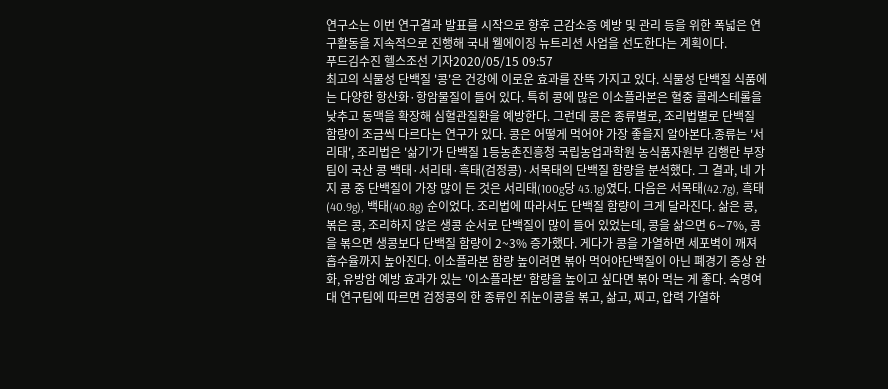연구소는 이번 연구결과 발표를 시작으로 향후 근감소증 예방 및 관리 등을 위한 폭넓은 연구활동을 지속적으로 진행해 국내 웰에이징 뉴트리션 사업을 선도한다는 계획이다.
푸드김수진 헬스조선 기자2020/05/15 09:57
최고의 식물성 단백질 '콩'은 건강에 이로운 효과를 잔뜩 가지고 있다. 식물성 단백질 식품에는 다양한 항산화·항암물질이 들어 있다. 특히 콩에 많은 이소플라본은 혈중 콜레스테롤을 낮추고 동맥을 확장해 심혈관질환을 예방한다. 그런데 콩은 종류별로, 조리법별로 단백질 함량이 조금씩 다르다는 연구가 있다. 콩은 어떻게 먹어야 가장 좋을지 알아본다.종류는 '서리태', 조리법은 '삶기'가 단백질 1등농촌진흥청 국립농업과학원 농식품자원부 김행란 부장팀이 국산 콩 백태·서리태·흑태(검정콩)·서목태의 단백질 함량을 분석했다. 그 결과, 네 가지 콩 중 단백질이 가장 많이 든 것은 서리태(100g당 43.1g)였다. 다음은 서목태(42.7g), 흑태(40.9g), 백태(40.8g) 순이었다. 조리법에 따라서도 단백질 함량이 크게 달라진다. 삶은 콩, 볶은 콩, 조리하지 않은 생콩 순서로 단백질이 많이 들어 있었는데, 콩을 삶으면 6∼7%, 콩을 볶으면 생콩보다 단백질 함량이 2~3% 증가했다. 게다가 콩을 가열하면 세포벽이 깨져 흡수율까지 높아진다. 이소플라본 함량 높이려면 볶아 먹어야단백질이 아닌 폐경기 증상 완화, 유방암 예방 효과가 있는 '이소플라본' 함량을 높이고 싶다면 볶아 먹는 게 좋다. 숙명여대 연구팀에 따르면 검정콩의 한 종류인 쥐눈이콩을 볶고, 삶고, 찌고, 압력 가열하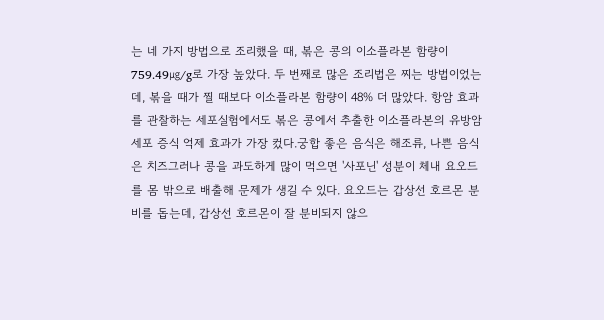는 네 가지 방법으로 조리했을 때, 볶은 콩의 이소플라본 함량이 759.49㎍/g로 가장 높았다. 두 번째로 많은 조리법은 찌는 방법이었는데, 볶을 때가 찔 때보다 이소플라본 함량이 48% 더 많았다. 항암 효과를 관찰하는 세포실험에서도 볶은 콩에서 추출한 이소플라본의 유방암세포 증식 억제 효과가 가장 컸다.궁합 좋은 음식은 해조류, 나쁜 음식은 치즈그러나 콩을 과도하게 많이 먹으면 '사포닌' 성분이 체내 요오드를 몸 밖으로 배출해 문제가 생길 수 있다. 요오드는 갑상선 호르몬 분비를 돕는데, 갑상선 호르몬이 잘 분비되지 않으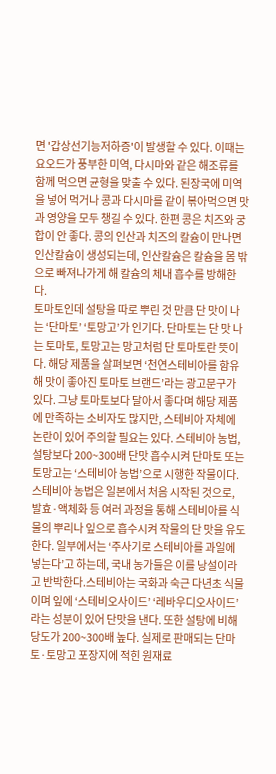면 '갑상선기능저하증'이 발생할 수 있다. 이때는 요오드가 풍부한 미역, 다시마와 같은 해조류를 함께 먹으면 균형을 맞출 수 있다. 된장국에 미역을 넣어 먹거나 콩과 다시마를 같이 볶아먹으면 맛과 영양을 모두 챙길 수 있다. 한편 콩은 치즈와 궁합이 안 좋다. 콩의 인산과 치즈의 칼슘이 만나면 인산칼슘이 생성되는데, 인산칼슘은 칼슘을 몸 밖으로 빠져나가게 해 칼슘의 체내 흡수를 방해한다.
토마토인데 설탕을 따로 뿌린 것 만큼 단 맛이 나는 ‘단마토’ ‘토망고’가 인기다. 단마토는 단 맛 나는 토마토, 토망고는 망고처럼 단 토마토란 뜻이다. 해당 제품을 살펴보면 ‘천연스테비아를 함유해 맛이 좋아진 토마토 브랜드’라는 광고문구가 있다. 그냥 토마토보다 달아서 좋다며 해당 제품에 만족하는 소비자도 많지만, 스테비아 자체에 논란이 있어 주의할 필요는 있다. 스테비아 농법, 설탕보다 200~300배 단맛 흡수시켜 단마토 또는 토망고는 ‘스테비아 농법’으로 시행한 작물이다. 스테비아 농법은 일본에서 처음 시작된 것으로, 발효·액체화 등 여러 과정을 통해 스테비아를 식물의 뿌리나 잎으로 흡수시켜 작물의 단 맛을 유도한다. 일부에서는 ‘주사기로 스테비아를 과일에 넣는다’고 하는데, 국내 농가들은 이를 낭설이라고 반박한다.스테비아는 국화과 숙근 다년초 식물이며 잎에 ‘스테비오사이드’ ‘레바우디오사이드’라는 성분이 있어 단맛을 낸다. 또한 설탕에 비해 당도가 200~300배 높다. 실제로 판매되는 단마토·토망고 포장지에 적힌 원재료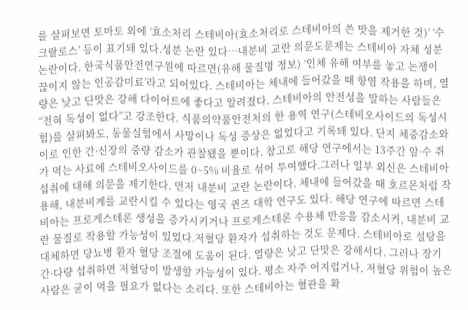를 살펴보면 토마토 외에 ‘효소처리 스테비아(효소처리로 스테비아의 쓴 맛을 제거한 것)’ ‘수크랄로스’ 등이 표기돼 있다.성분 논란 있다…내분비 교란 의문도문제는 스테비아 자체 성분 논란이다. 한국식품안전연구원에 따르면(유해 물질명 정보) ‘인체 유해 여부를 놓고 논쟁이 끊이지 않는 인공감미료’라고 되어있다. 스테비아는 체내에 들어갔을 때 항염 작용을 하며, 열량은 낮고 단맛은 강해 다이어트에 좋다고 알려졌다. 스테비아의 안전성을 말하는 사람들은 “전혀 독성이 없다”고 강조한다. 식품의약품안전처의 한 용역 연구(스테비오사이드의 독성시험)를 살펴봐도, 동물실험에서 사망이나 독성 증상은 없었다고 기록돼 있다. 단지 체중감소와 이로 인한 간·신장의 중량 감소가 관찰됐을 뿐이다. 참고로 해당 연구에서는 13주간 암·수 쥐가 먹는 사료에 스테비오사이드를 0~5% 비율로 섞어 투여했다.그러나 일부 외신은 스테비아 섭취에 대해 의문을 제기한다. 먼저 내분비 교란 논란이다. 체내에 들어갔을 때 호르몬처럼 작용해, 내분비계를 교란시킬 수 있다는 영국 퀸즈 대학 연구도 있다. 해당 연구에 따르면 스테비아는 프로게스테론 생성을 증가시키거나 프로게스테론 수용체 반응을 감소시켜, 내분비 교란 물질로 작용할 가능성이 있었다.저혈당 환자가 섭취하는 것도 문제다. 스테비아로 설탕을 대체하면 당뇨병 환자 혈당 조절에 도움이 된다. 열량은 낮고 단맛은 강해서다. 그러나 장기간·다량 섭취하면 저혈당이 발생할 가능성이 있다. 평소 자주 어지럽거나, 저혈당 위험이 높은 사람은 굳이 먹을 필요가 없다는 소리다. 또한 스테비아는 혈관을 확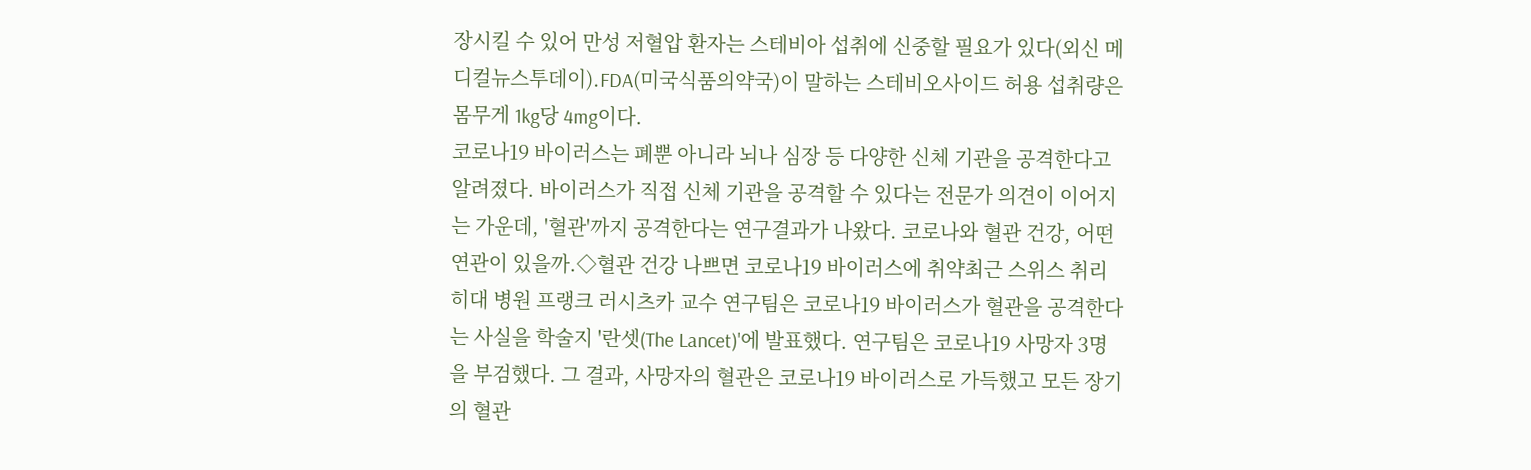장시킬 수 있어 만성 저혈압 환자는 스테비아 섭취에 신중할 필요가 있다(외신 메디컬뉴스투데이).FDA(미국식품의약국)이 말하는 스테비오사이드 허용 섭취량은 몸무게 1kg당 4mg이다.
코로나19 바이러스는 폐뿐 아니라 뇌나 심장 등 다양한 신체 기관을 공격한다고 알려졌다. 바이러스가 직접 신체 기관을 공격할 수 있다는 전문가 의견이 이어지는 가운데, '혈관'까지 공격한다는 연구결과가 나왔다. 코로나와 혈관 건강, 어떤 연관이 있을까.◇혈관 건강 나쁘면 코로나19 바이러스에 취약최근 스위스 취리히대 병원 프랭크 러시츠카 교수 연구팀은 코로나19 바이러스가 혈관을 공격한다는 사실을 학술지 '란셋(The Lancet)'에 발표했다. 연구팀은 코로나19 사망자 3명을 부검했다. 그 결과, 사망자의 혈관은 코로나19 바이러스로 가득했고 모든 장기의 혈관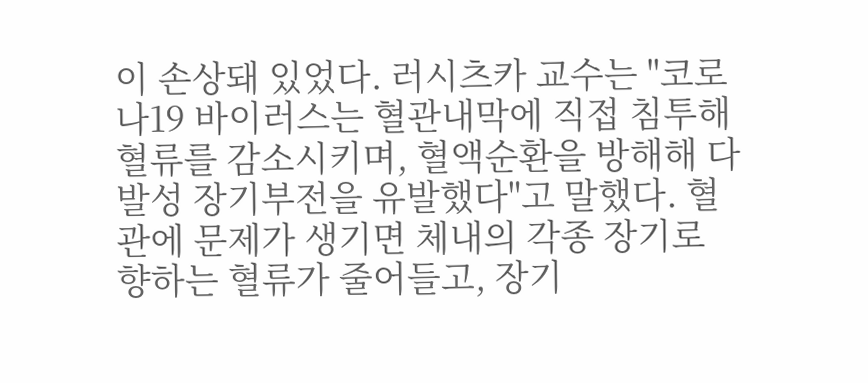이 손상돼 있었다. 러시츠카 교수는 "코로나19 바이러스는 혈관내막에 직접 침투해 혈류를 감소시키며, 혈액순환을 방해해 다발성 장기부전을 유발했다"고 말했다. 혈관에 문제가 생기면 체내의 각종 장기로 향하는 혈류가 줄어들고, 장기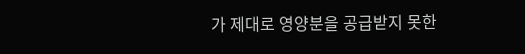가 제대로 영양분을 공급받지 못한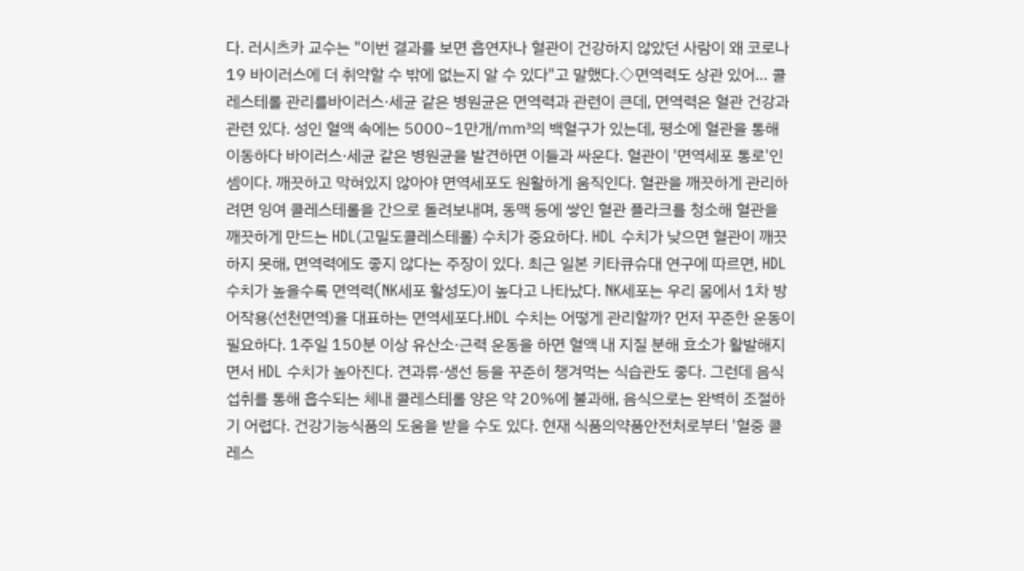다. 러시츠카 교수는 "이번 결과를 보면 흡연자나 혈관이 건강하지 않았던 사람이 왜 코로나19 바이러스에 더 취약할 수 밖에 없는지 알 수 있다"고 말했다.◇면역력도 상관 있어… 콜레스테롤 관리를바이러스·세균 같은 병원균은 면역력과 관련이 큰데, 면역력은 혈관 건강과 관련 있다. 성인 혈액 속에는 5000~1만개/㎣의 백혈구가 있는데, 평소에 혈관을 통해 이동하다 바이러스·세균 같은 병원균을 발견하면 이들과 싸운다. 혈관이 '면역세포 통로'인 셈이다. 깨끗하고 막혀있지 않아야 면역세포도 원활하게 움직인다. 혈관을 깨끗하게 관리하려면 잉여 콜레스테롤을 간으로 돌려보내며, 동맥 등에 쌓인 혈관 플라크를 청소해 혈관을 깨끗하게 만드는 HDL(고밀도콜레스테롤) 수치가 중요하다. HDL 수치가 낮으면 혈관이 깨끗하지 못해, 면역력에도 좋지 않다는 주장이 있다. 최근 일본 키타큐슈대 연구에 따르면, HDL 수치가 높을수록 면역력(NK세포 활성도)이 높다고 나타났다. NK세포는 우리 몸에서 1차 방어작용(선천면역)을 대표하는 면역세포다.HDL 수치는 어떻게 관리할까? 먼저 꾸준한 운동이 필요하다. 1주일 150분 이상 유산소·근력 운동을 하면 혈액 내 지질 분해 효소가 활발해지면서 HDL 수치가 높아진다. 견과류·생선 등을 꾸준히 챙겨먹는 식습관도 좋다. 그런데 음식 섭취를 통해 흡수되는 체내 콜레스테롤 양은 약 20%에 불과해, 음식으로는 완벽히 조절하기 어렵다. 건강기능식품의 도움을 받을 수도 있다. 현재 식품의약품안전처로부터 '혈중 콜레스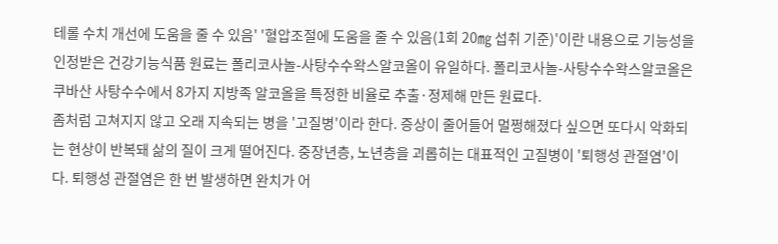테롤 수치 개선에 도움을 줄 수 있음' '혈압조절에 도움을 줄 수 있음(1회 20㎎ 섭취 기준)'이란 내용으로 기능성을 인정받은 건강기능식품 원료는 폴리코사놀-사탕수수왁스알코올이 유일하다. 폴리코사놀-사탕수수왁스알코올은 쿠바산 사탕수수에서 8가지 지방족 알코올을 특정한 비율로 추출·정제해 만든 원료다.
좀처럼 고쳐지지 않고 오래 지속되는 병을 '고질병'이라 한다. 증상이 줄어들어 멀쩡해졌다 싶으면 또다시 악화되는 현상이 반복돼 삶의 질이 크게 떨어진다. 중장년층, 노년층을 괴롭히는 대표적인 고질병이 '퇴행성 관절염'이다. 퇴행성 관절염은 한 번 발생하면 완치가 어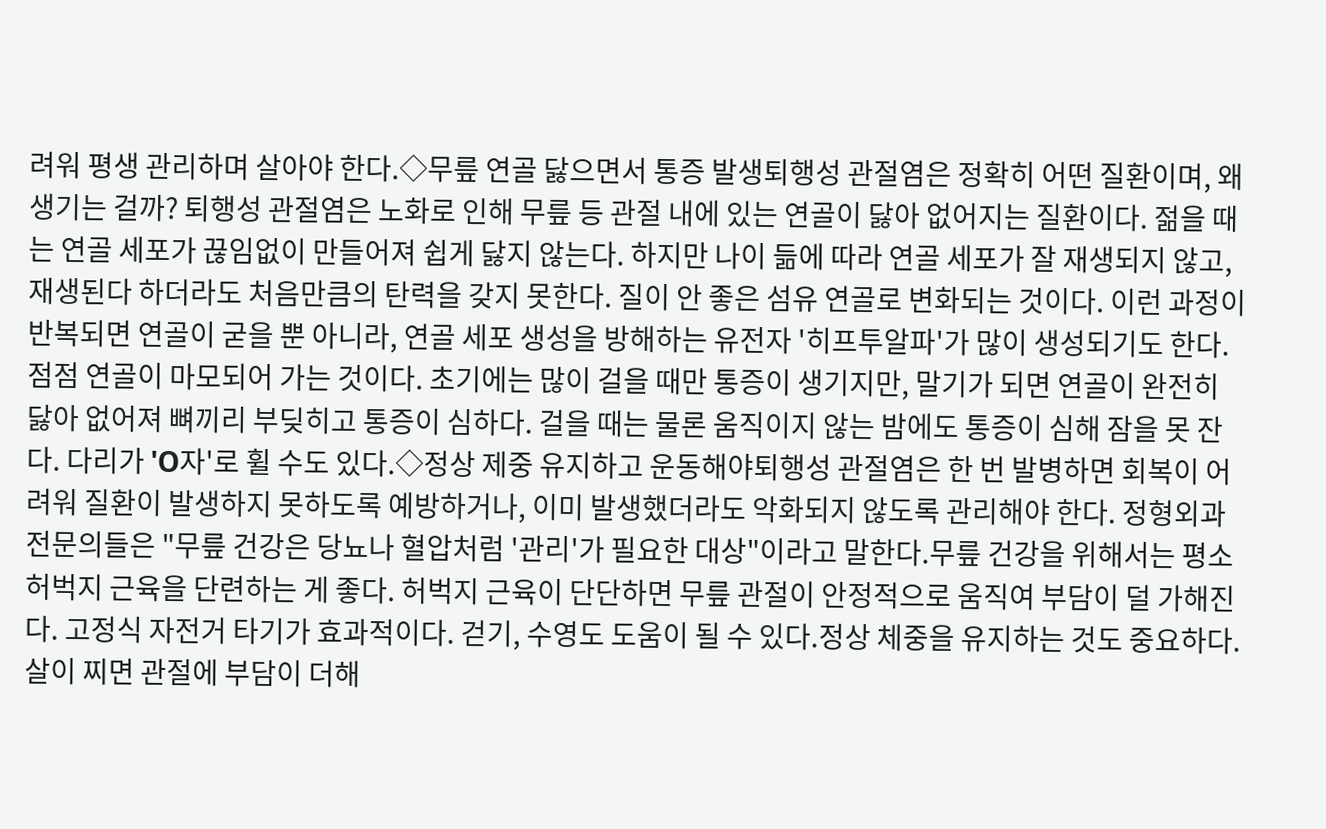려워 평생 관리하며 살아야 한다.◇무릎 연골 닳으면서 통증 발생퇴행성 관절염은 정확히 어떤 질환이며, 왜 생기는 걸까? 퇴행성 관절염은 노화로 인해 무릎 등 관절 내에 있는 연골이 닳아 없어지는 질환이다. 젊을 때는 연골 세포가 끊임없이 만들어져 쉽게 닳지 않는다. 하지만 나이 듦에 따라 연골 세포가 잘 재생되지 않고, 재생된다 하더라도 처음만큼의 탄력을 갖지 못한다. 질이 안 좋은 섬유 연골로 변화되는 것이다. 이런 과정이 반복되면 연골이 굳을 뿐 아니라, 연골 세포 생성을 방해하는 유전자 '히프투알파'가 많이 생성되기도 한다. 점점 연골이 마모되어 가는 것이다. 초기에는 많이 걸을 때만 통증이 생기지만, 말기가 되면 연골이 완전히 닳아 없어져 뼈끼리 부딪히고 통증이 심하다. 걸을 때는 물론 움직이지 않는 밤에도 통증이 심해 잠을 못 잔다. 다리가 'O자'로 휠 수도 있다.◇정상 제중 유지하고 운동해야퇴행성 관절염은 한 번 발병하면 회복이 어려워 질환이 발생하지 못하도록 예방하거나, 이미 발생했더라도 악화되지 않도록 관리해야 한다. 정형외과 전문의들은 "무릎 건강은 당뇨나 혈압처럼 '관리'가 필요한 대상"이라고 말한다.무릎 건강을 위해서는 평소 허벅지 근육을 단련하는 게 좋다. 허벅지 근육이 단단하면 무릎 관절이 안정적으로 움직여 부담이 덜 가해진다. 고정식 자전거 타기가 효과적이다. 걷기, 수영도 도움이 될 수 있다.정상 체중을 유지하는 것도 중요하다. 살이 찌면 관절에 부담이 더해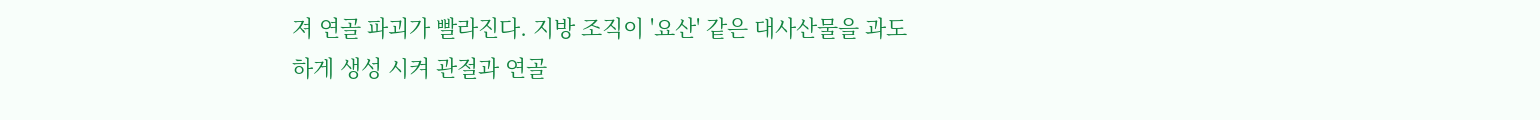져 연골 파괴가 빨라진다. 지방 조직이 '요산' 같은 대사산물을 과도하게 생성 시켜 관절과 연골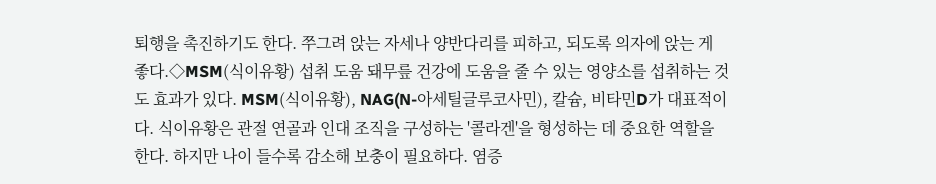퇴행을 촉진하기도 한다. 쭈그려 앉는 자세나 양반다리를 피하고, 되도록 의자에 앉는 게 좋다.◇MSM(식이유황) 섭취 도움 돼무릎 건강에 도움을 줄 수 있는 영양소를 섭취하는 것도 효과가 있다. MSM(식이유황), NAG(N-아세틸글루코사민), 칼슘, 비타민D가 대표적이다. 식이유황은 관절 연골과 인대 조직을 구성하는 '콜라겐'을 형성하는 데 중요한 역할을 한다. 하지만 나이 들수록 감소해 보충이 필요하다. 염증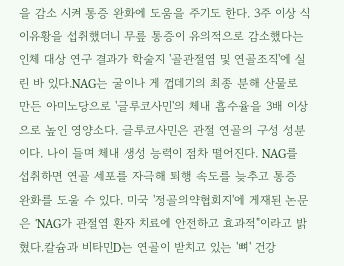을 감소 시켜 통증 완화에 도움을 주기도 한다. 3주 이상 식이유황을 섭취했더니 무릎 통증이 유의적으로 감소했다는 인체 대상 연구 결과가 학술지 '골관절염 및 연골조직'에 실린 바 있다.NAG는 굴이나 게 껍데기의 최종 분해 산물로 만든 아미노당으로 '글루코사민'의 체내 흡수율을 3배 이상으로 높인 영양소다. 글루코사민은 관절 연골의 구성 성분이다. 나이 들며 체내 생성 능력이 점차 떨어진다. NAG를 섭취하면 연골 세포를 자극해 퇴행 속도를 늦추고 통증 완화를 도울 수 있다. 미국 '정골의약협회지'에 게재된 논문은 'NAG가 관절염 환자 치료에 안전하고 효과적"이라고 밝혔다.칼슘과 비타민D는 연골이 받치고 있는 '뼈' 건강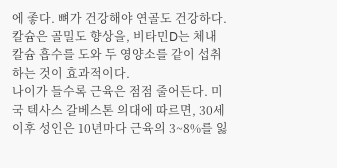에 좋다. 뼈가 건강해야 연골도 건강하다. 칼슘은 골밀도 향상을, 비타민D는 체내 칼슘 흡수를 도와 두 영양소를 같이 섭취하는 것이 효과적이다.
나이가 들수록 근육은 점점 줄어든다. 미국 텍사스 갈베스톤 의대에 따르면, 30세 이후 성인은 10년마다 근육의 3~8%를 잃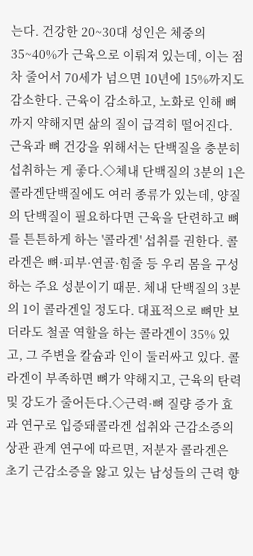는다. 건강한 20~30대 성인은 체중의 35~40%가 근육으로 이뤄져 있는데, 이는 점차 줄어서 70세가 넘으면 10년에 15%까지도 감소한다. 근육이 감소하고, 노화로 인해 뼈까지 약해지면 삶의 질이 급격히 떨어진다. 근육과 뼈 건강을 위해서는 단백질을 충분히 섭취하는 게 좋다.◇체내 단백질의 3분의 1은 콜라겐단백질에도 여러 종류가 있는데, 양질의 단백질이 필요하다면 근육을 단련하고 뼈를 튼튼하게 하는 '콜라겐' 섭취를 권한다. 콜라겐은 뼈·피부·연골·힘줄 등 우리 몸을 구성하는 주요 성분이기 때문. 체내 단백질의 3분의 1이 콜라겐일 정도다. 대표적으로 뼈만 보더라도 철골 역할을 하는 콜라겐이 35% 있고, 그 주변을 칼슘과 인이 둘러싸고 있다. 콜라겐이 부족하면 뼈가 약해지고, 근육의 탄력 및 강도가 줄어든다.◇근력·뼈 질량 증가 효과 연구로 입증돼콜라겐 섭취와 근감소증의 상관 관계 연구에 따르면, 저분자 콜라겐은 초기 근감소증을 앓고 있는 남성들의 근력 향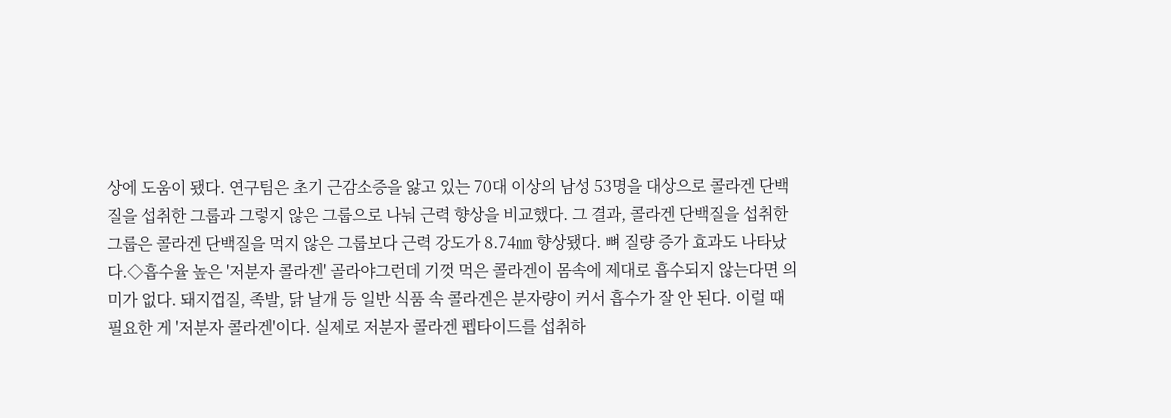상에 도움이 됐다. 연구팀은 초기 근감소증을 앓고 있는 70대 이상의 남성 53명을 대상으로 콜라겐 단백질을 섭취한 그룹과 그렇지 않은 그룹으로 나눠 근력 향상을 비교했다. 그 결과, 콜라겐 단백질을 섭취한 그룹은 콜라겐 단백질을 먹지 않은 그룹보다 근력 강도가 8.74㎚ 향상됐다. 뼈 질량 증가 효과도 나타났다.◇흡수율 높은 '저분자 콜라겐' 골라야그런데 기껏 먹은 콜라겐이 몸속에 제대로 흡수되지 않는다면 의미가 없다. 돼지껍질, 족발, 닭 날개 등 일반 식품 속 콜라겐은 분자량이 커서 흡수가 잘 안 된다. 이럴 때 필요한 게 '저분자 콜라겐'이다. 실제로 저분자 콜라겐 펩타이드를 섭취하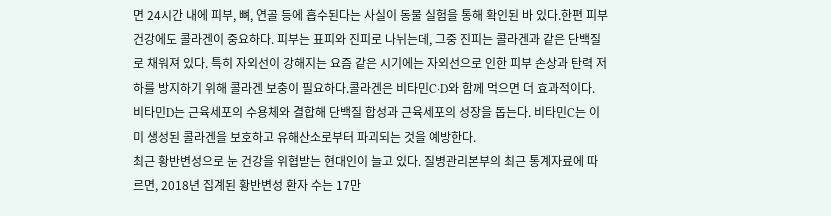면 24시간 내에 피부, 뼈, 연골 등에 흡수된다는 사실이 동물 실험을 통해 확인된 바 있다.한편 피부 건강에도 콜라겐이 중요하다. 피부는 표피와 진피로 나뉘는데, 그중 진피는 콜라겐과 같은 단백질로 채워져 있다. 특히 자외선이 강해지는 요즘 같은 시기에는 자외선으로 인한 피부 손상과 탄력 저하를 방지하기 위해 콜라겐 보충이 필요하다.콜라겐은 비타민C·D와 함께 먹으면 더 효과적이다. 비타민D는 근육세포의 수용체와 결합해 단백질 합성과 근육세포의 성장을 돕는다. 비타민C는 이미 생성된 콜라겐을 보호하고 유해산소로부터 파괴되는 것을 예방한다.
최근 황반변성으로 눈 건강을 위협받는 현대인이 늘고 있다. 질병관리본부의 최근 통계자료에 따르면, 2018년 집계된 황반변성 환자 수는 17만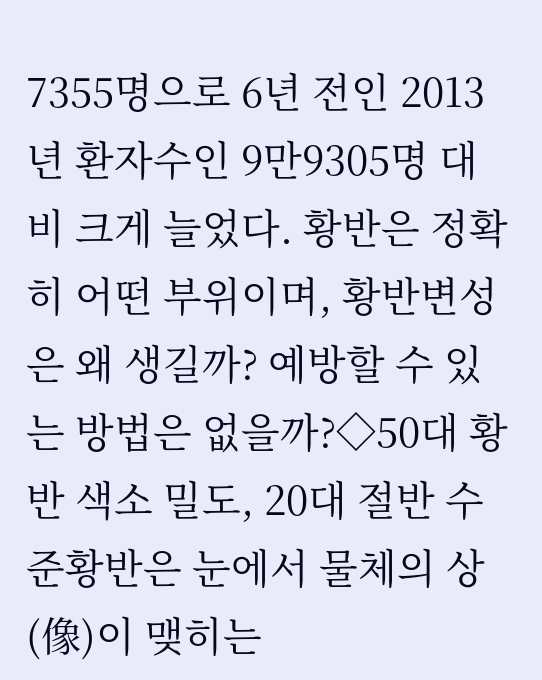7355명으로 6년 전인 2013년 환자수인 9만9305명 대비 크게 늘었다. 황반은 정확히 어떤 부위이며, 황반변성은 왜 생길까? 예방할 수 있는 방법은 없을까?◇50대 황반 색소 밀도, 20대 절반 수준황반은 눈에서 물체의 상(像)이 맺히는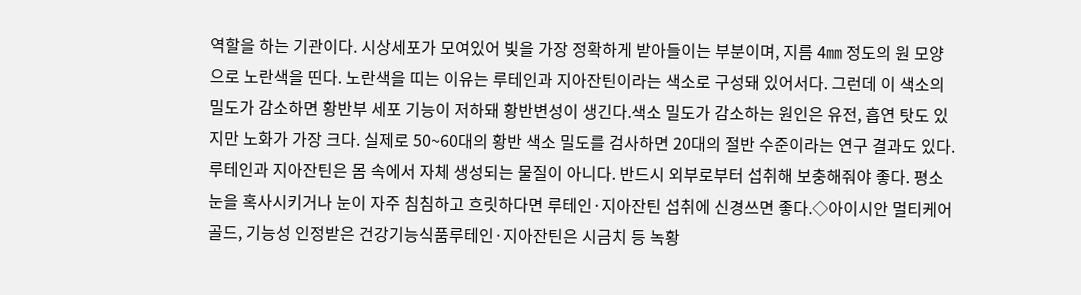역할을 하는 기관이다. 시상세포가 모여있어 빛을 가장 정확하게 받아들이는 부분이며, 지름 4㎜ 정도의 원 모양으로 노란색을 띤다. 노란색을 띠는 이유는 루테인과 지아잔틴이라는 색소로 구성돼 있어서다. 그런데 이 색소의 밀도가 감소하면 황반부 세포 기능이 저하돼 황반변성이 생긴다.색소 밀도가 감소하는 원인은 유전, 흡연 탓도 있지만 노화가 가장 크다. 실제로 50~60대의 황반 색소 밀도를 검사하면 20대의 절반 수준이라는 연구 결과도 있다. 루테인과 지아잔틴은 몸 속에서 자체 생성되는 물질이 아니다. 반드시 외부로부터 섭취해 보충해줘야 좋다. 평소 눈을 혹사시키거나 눈이 자주 침침하고 흐릿하다면 루테인·지아잔틴 섭취에 신경쓰면 좋다.◇아이시안 멀티케어 골드, 기능성 인정받은 건강기능식품루테인·지아잔틴은 시금치 등 녹황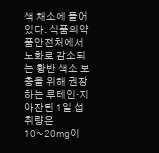색 채소에 들어있다. 식품의약품안전처에서 노화로 감소되는 황반 색소 보충을 위해 권장하는 루테인·지아잔틴 1일 섭취량은 10~20㎎이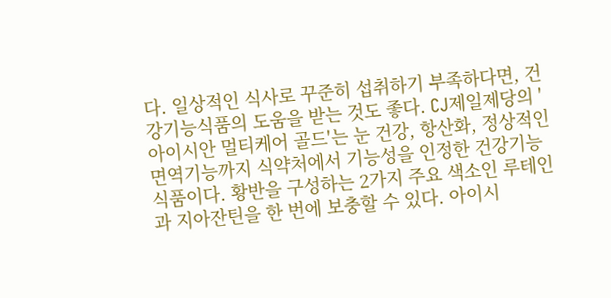다. 일상적인 식사로 꾸준히 섭취하기 부족하다면, 건강기능식품의 도움을 받는 것도 좋다. CJ제일제당의 '아이시안 멀티케어 골드'는 눈 건강, 항산화, 정상적인 면역기능까지 식약처에서 기능성을 인정한 건강기능식품이다. 황반을 구성하는 2가지 주요 색소인 루테인과 지아잔틴을 한 번에 보충할 수 있다. 아이시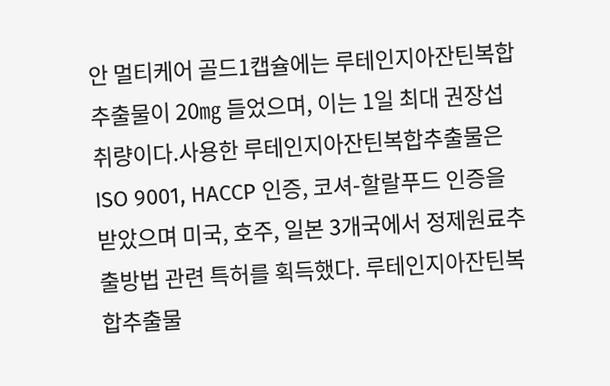안 멀티케어 골드1캡슐에는 루테인지아잔틴복합추출물이 20㎎ 들었으며, 이는 1일 최대 권장섭취량이다.사용한 루테인지아잔틴복합추출물은 ISO 9001, HACCP 인증, 코셔-할랄푸드 인증을 받았으며 미국, 호주, 일본 3개국에서 정제원료추출방법 관련 특허를 획득했다. 루테인지아잔틴복합추출물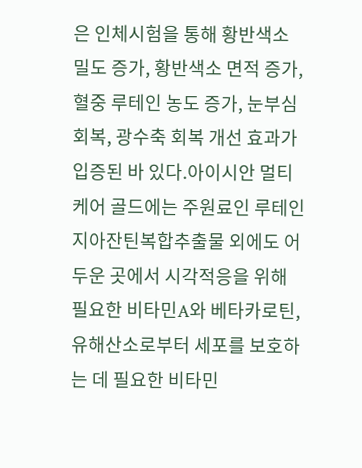은 인체시험을 통해 황반색소 밀도 증가, 황반색소 면적 증가, 혈중 루테인 농도 증가, 눈부심 회복, 광수축 회복 개선 효과가 입증된 바 있다.아이시안 멀티케어 골드에는 주원료인 루테인지아잔틴복합추출물 외에도 어두운 곳에서 시각적응을 위해 필요한 비타민A와 베타카로틴, 유해산소로부터 세포를 보호하는 데 필요한 비타민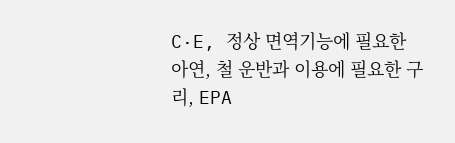C·E, 정상 면역기능에 필요한 아연, 철 운반과 이용에 필요한 구리, EPA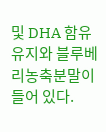및 DHA 함유 유지와 블루베리농축분말이 들어 있다.